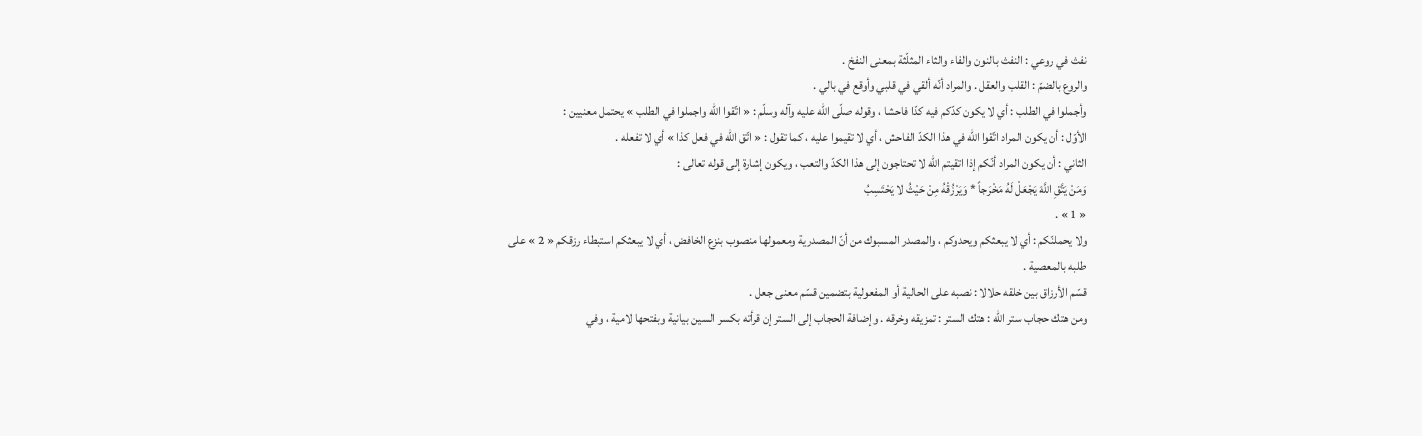نفث في روعي : النفث بالنون والفاء والثاء المثلّثة بمعنى النفخ .
والروع بالضمّ : القلب والعقل . والمراد أنّه ألقي في قلبي وأوقع في بالي .
وأجملوا في الطلب : أي لا يكون كدّكم فيه كدّا فاحشا ، وقوله صلّى اللّه عليه وآله وسلّم : « اتّقوا اللّه واجملوا في الطلب » يحتمل معنيين :
الأوّل : أن يكون المراد اتّقوا اللّه في هذا الكدّ الفاحش ، أي لا تقيموا عليه ، كما تقول : « اتّق اللّه في فعل كذا » أي لا تفعله .
الثاني : أن يكون المراد أنّكم إذا اتقيتم اللّه لا تحتاجون إلى هذا الكدّ والتعب ، ويكون إشارة إلى قوله تعالى :
وَمَنْ يَتَّقِ اللَّهَ يَجْعَلْ لَهُ مَخْرَجاً * وَيَرْزُقْهُ مِنْ حَيْثُ لا يَحْتَسِبُ
« 1 » .
ولا يحملنّكم : أي لا يبعثكم ويحدوكم ، والمصدر المسبوك من أنّ المصدرية ومعمولها منصوب بنزع الخافض ، أي لا يبعثكم استبطاء رزقكم « 2 » على طلبه بالمعصية .
قسّم الأرزاق بين خلقه حلالا : نصبه على الحالية أو المفعولية بتضمين قسّم معنى جعل .
ومن هتك حجاب ستر اللّه : هتك الستر : تمزيقه وخرقه . وإضافة الحجاب إلى الستر إن قرأته بكسر السين بيانية وبفتحها لامية ، وفي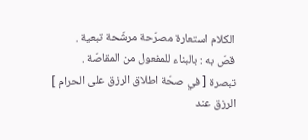الكلام استعارة مصرّحة مرشّحة تبعية .
قصّ به : بالبناء للمفعول من المقاصّة .
تبصرة [ في صحّة اطلاق الرزق على الحرام ]
الرزق عند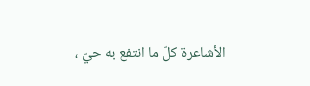الأشاعرة كلّ ما انتفع به حيّ ،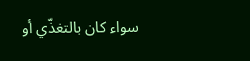سواء كان بالتغذّي أو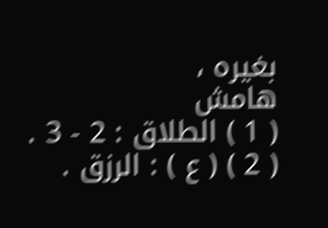بغيره ،
هامش
( 1 ) الطلاق : 2 - 3 .
( 2 ) ( ع ) : الرزق .